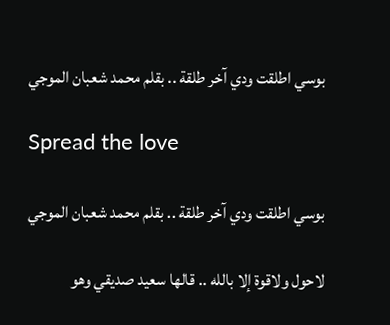بوسي اطلقت ودي آخر طلقة .. بقلم محمد شعبان الموجي

Spread the love

بوسي اطلقت ودي آخر طلقة .. بقلم محمد شعبان الموجي

لاحول ولاقوة إلا بالله .. قالها سعيد صديقي وهو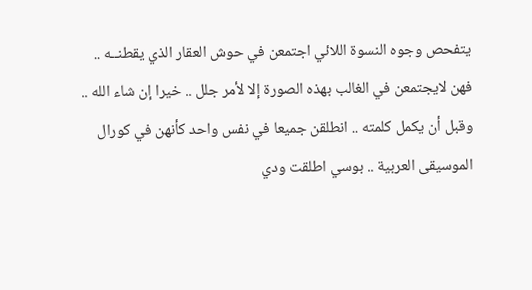يتفحص وجوه النسوة اللائي اجتمعن في حوش العقار الذي يقطنــه .. فهن لايجتمعن في الغالب بهذه الصورة إلا لأمر جلل .. خيرا إن شاء الله .. وقبل أن يكمل كلمته .. انطلقن جميعا في نفس واحد كأنهن في كورال الموسيقى العربية .. بوسي اطلقت ودي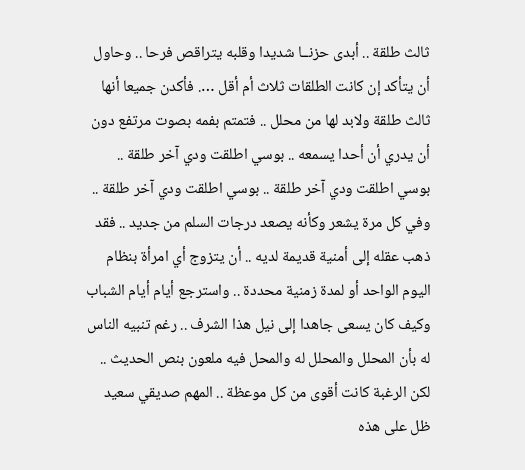ثالث طلقة .. أبدى حزنــا شديدا وقلبه يتراقص فرحا .. وحاول أن يتأكد إن كانت الطلقات ثلاث أم أقل …. فأكدن جميعا أنها ثالث طلقة ولابد لها من محلل .. فتمتم بفمه بصوت مرتفع دون أن يدري أن أحدا يسمعه .. بوسي اطلقت ودي آخر طلقة .. بوسي اطلقت ودي آخر طلقة .. بوسي اطلقت ودي آخر طلقة .. وفي كل مرة يشعر وكأنه يصعد درجات السلم من جديد .. فقد ذهب عقله إلى أمنية قديمة لديه .. أن يتزوج أي امرأة بنظام اليوم الواحد أو لمدة زمنية محددة .. واسترجع أيام أيام الشباب وكيف كان يسعى جاهدا إلى نيل هذا الشرف .. رغم تنبيه الناس له بأن المحلل والمحلل له والمحل فيه ملعون بنص الحديث .. لكن الرغبة كانت أقوى من كل موعظة .. المهم صديقي سعيد ظل على هذه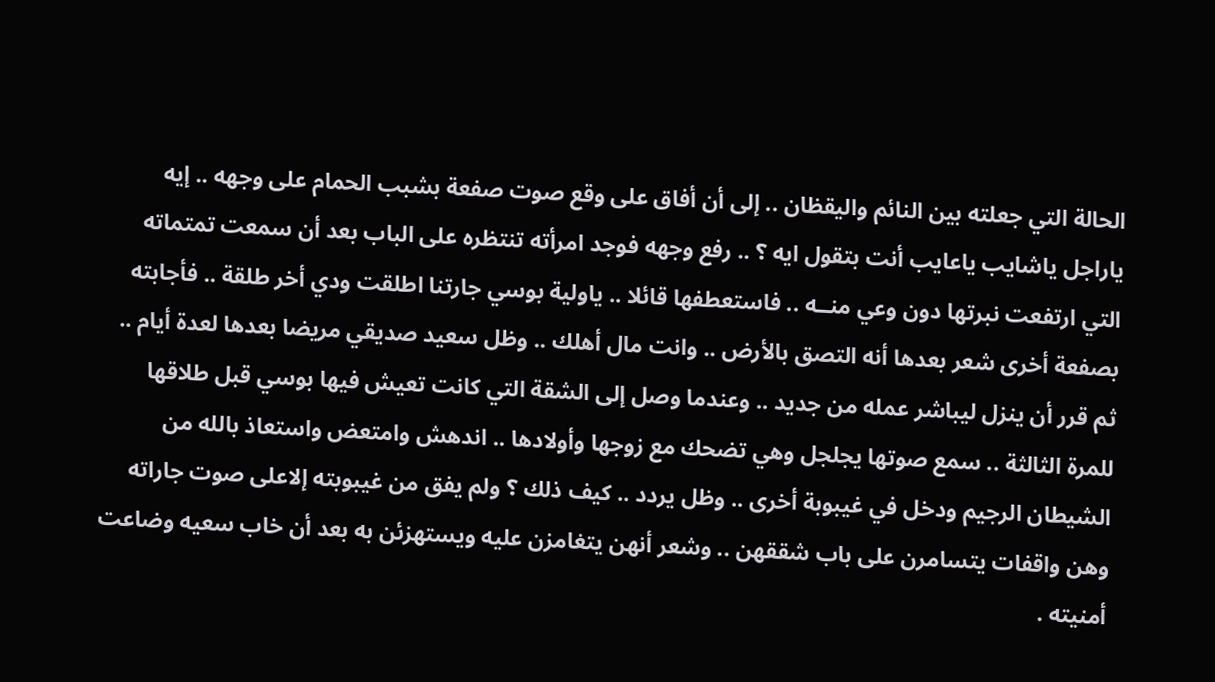الحالة التي جعلته بين النائم واليقظان .. إلى أن أفاق على وقع صوت صفعة بشبب الحمام على وجهه .. إيه ياراجل ياشايب ياعايب أنت بتقول ايه ؟ .. رفع وجهه فوجد امرأته تنتظره على الباب بعد أن سمعت تمتماته التي ارتفعت نبرتها دون وعي منــه .. فاستعطفها قائلا .. ياولية بوسي جارتنا اطلقت ودي أخر طلقة .. فأجابته بصفعة أخرى شعر بعدها أنه التصق بالأرض .. وانت مال أهلك .. وظل سعيد صديقي مريضا بعدها لعدة أيام .. ثم قرر أن ينزل ليباشر عمله من جديد .. وعندما وصل إلى الشقة التي كانت تعيش فيها بوسي قبل طلاقها للمرة الثالثة .. سمع صوتها يجلجل وهي تضحك مع زوجها وأولادها .. اندهش وامتعض واستعاذ بالله من الشيطان الرجيم ودخل في غيبوبة أخرى .. وظل يردد .. كيف ذلك ؟ ولم يفق من غيبوبته إلاعلى صوت جاراته وهن واقفات يتسامرن على باب شققهن .. وشعر أنهن يتغامزن عليه ويستهزئن به بعد أن خاب سعيه وضاعت أمنيته .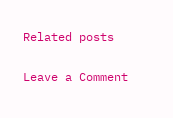Related posts

Leave a Comment